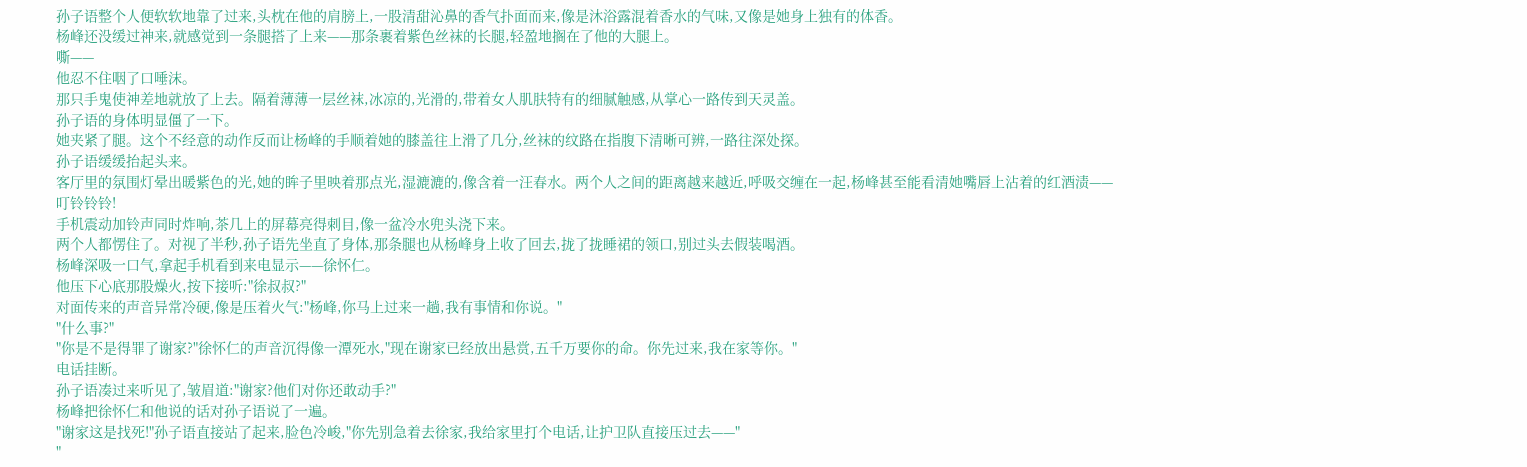孙子语整个人便软软地靠了过来,头枕在他的肩膀上,一股清甜沁鼻的香气扑面而来,像是沐浴露混着香水的气味,又像是她身上独有的体香。
杨峰还没缓过神来,就感觉到一条腿搭了上来——那条裹着紫色丝袜的长腿,轻盈地搁在了他的大腿上。
嘶——
他忍不住咽了口唾沫。
那只手鬼使神差地就放了上去。隔着薄薄一层丝袜,冰凉的,光滑的,带着女人肌肤特有的细腻触感,从掌心一路传到天灵盖。
孙子语的身体明显僵了一下。
她夹紧了腿。这个不经意的动作反而让杨峰的手顺着她的膝盖往上滑了几分,丝袜的纹路在指腹下清晰可辨,一路往深处探。
孙子语缓缓抬起头来。
客厅里的氛围灯晕出暖紫色的光,她的眸子里映着那点光,湿漉漉的,像含着一汪春水。两个人之间的距离越来越近,呼吸交缠在一起,杨峰甚至能看清她嘴唇上沾着的红酒渍——
叮铃铃铃!
手机震动加铃声同时炸响,茶几上的屏幕亮得刺目,像一盆冷水兜头浇下来。
两个人都愣住了。对视了半秒,孙子语先坐直了身体,那条腿也从杨峰身上收了回去,拢了拢睡裙的领口,别过头去假装喝酒。
杨峰深吸一口气,拿起手机看到来电显示——徐怀仁。
他压下心底那股燥火,按下接听:"徐叔叔?"
对面传来的声音异常冷硬,像是压着火气:"杨峰,你马上过来一趟,我有事情和你说。"
"什么事?"
"你是不是得罪了谢家?"徐怀仁的声音沉得像一潭死水,"现在谢家已经放出悬赏,五千万要你的命。你先过来,我在家等你。"
电话挂断。
孙子语凑过来听见了,皱眉道:"谢家?他们对你还敢动手?"
杨峰把徐怀仁和他说的话对孙子语说了一遍。
"谢家这是找死!"孙子语直接站了起来,脸色冷峻,"你先别急着去徐家,我给家里打个电话,让护卫队直接压过去——"
"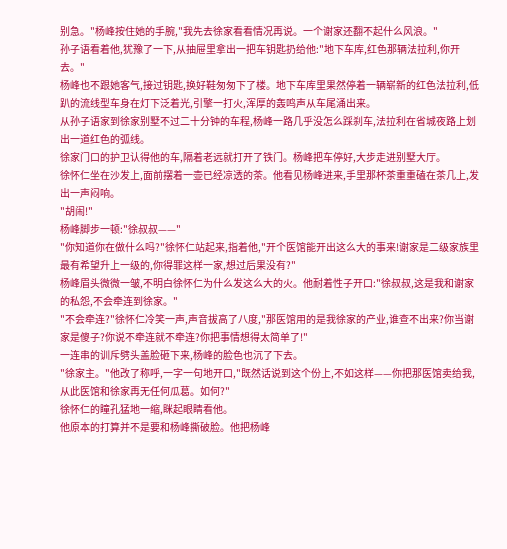别急。"杨峰按住她的手腕,"我先去徐家看看情况再说。一个谢家还翻不起什么风浪。"
孙子语看着他,犹豫了一下,从抽屉里拿出一把车钥匙扔给他:"地下车库,红色那辆法拉利,你开去。"
杨峰也不跟她客气,接过钥匙,换好鞋匆匆下了楼。地下车库里果然停着一辆崭新的红色法拉利,低趴的流线型车身在灯下泛着光,引擎一打火,浑厚的轰鸣声从车尾涌出来。
从孙子语家到徐家别墅不过二十分钟的车程,杨峰一路几乎没怎么踩刹车,法拉利在省城夜路上划出一道红色的弧线。
徐家门口的护卫认得他的车,隔着老远就打开了铁门。杨峰把车停好,大步走进别墅大厅。
徐怀仁坐在沙发上,面前摆着一壶已经凉透的茶。他看见杨峰进来,手里那杯茶重重磕在茶几上,发出一声闷响。
"胡闹!"
杨峰脚步一顿:"徐叔叔——"
"你知道你在做什么吗?"徐怀仁站起来,指着他,"开个医馆能开出这么大的事来!谢家是二级家族里最有希望升上一级的,你得罪这样一家,想过后果没有?"
杨峰眉头微微一皱,不明白徐怀仁为什么发这么大的火。他耐着性子开口:"徐叔叔,这是我和谢家的私怨,不会牵连到徐家。"
"不会牵连?"徐怀仁冷笑一声,声音拔高了八度,"那医馆用的是我徐家的产业,谁查不出来?你当谢家是傻子?你说不牵连就不牵连?你把事情想得太简单了!"
一连串的训斥劈头盖脸砸下来,杨峰的脸色也沉了下去。
"徐家主。"他改了称呼,一字一句地开口,"既然话说到这个份上,不如这样——你把那医馆卖给我,从此医馆和徐家再无任何瓜葛。如何?"
徐怀仁的瞳孔猛地一缩,眯起眼睛看他。
他原本的打算并不是要和杨峰撕破脸。他把杨峰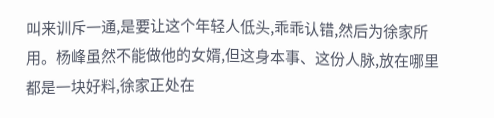叫来训斥一通,是要让这个年轻人低头,乖乖认错,然后为徐家所用。杨峰虽然不能做他的女婿,但这身本事、这份人脉,放在哪里都是一块好料,徐家正处在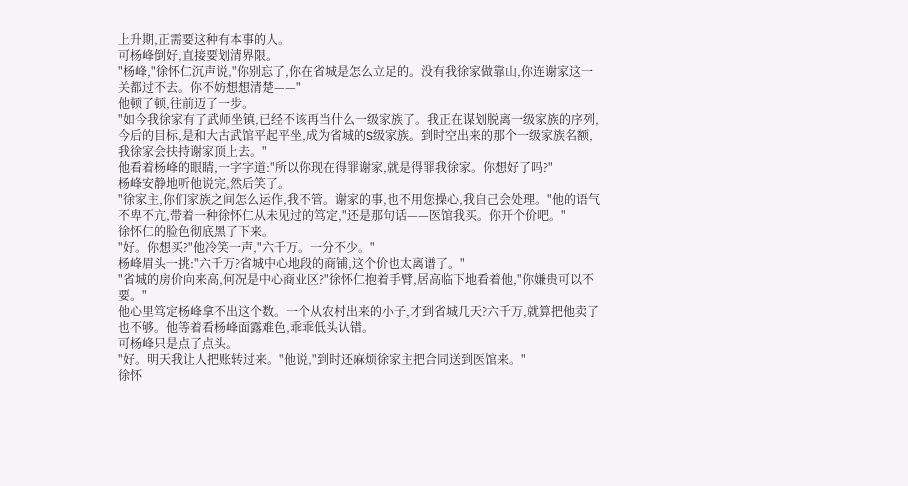上升期,正需要这种有本事的人。
可杨峰倒好,直接要划清界限。
"杨峰,"徐怀仁沉声说,"你别忘了,你在省城是怎么立足的。没有我徐家做靠山,你连谢家这一关都过不去。你不妨想想清楚——"
他顿了顿,往前迈了一步。
"如今我徐家有了武师坐镇,已经不该再当什么一级家族了。我正在谋划脱离一级家族的序列,今后的目标,是和大古武馆平起平坐,成为省城的S级家族。到时空出来的那个一级家族名额,我徐家会扶持谢家顶上去。"
他看着杨峰的眼睛,一字字道:"所以你现在得罪谢家,就是得罪我徐家。你想好了吗?"
杨峰安静地听他说完,然后笑了。
"徐家主,你们家族之间怎么运作,我不管。谢家的事,也不用您操心,我自己会处理。"他的语气不卑不亢,带着一种徐怀仁从未见过的笃定,"还是那句话——医馆我买。你开个价吧。"
徐怀仁的脸色彻底黑了下来。
"好。你想买?"他冷笑一声,"六千万。一分不少。"
杨峰眉头一挑:"六千万?省城中心地段的商铺,这个价也太离谱了。"
"省城的房价向来高,何况是中心商业区?"徐怀仁抱着手臂,居高临下地看着他,"你嫌贵可以不要。"
他心里笃定杨峰拿不出这个数。一个从农村出来的小子,才到省城几天?六千万,就算把他卖了也不够。他等着看杨峰面露难色,乖乖低头认错。
可杨峰只是点了点头。
"好。明天我让人把账转过来。"他说,"到时还麻烦徐家主把合同送到医馆来。"
徐怀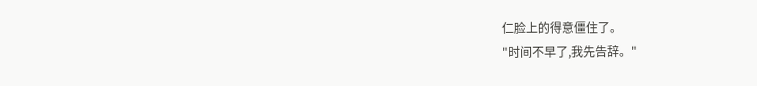仁脸上的得意僵住了。
"时间不早了,我先告辞。"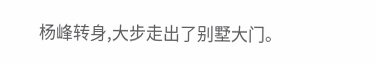杨峰转身,大步走出了别墅大门。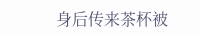身后传来茶杯被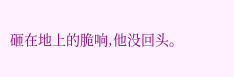砸在地上的脆响,他没回头。